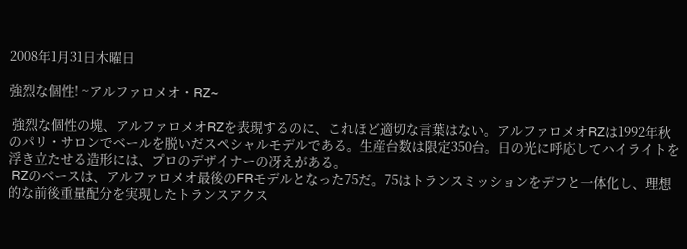2008年1月31日木曜日

強烈な個性! ~アルファロメオ・RZ~

 強烈な個性の塊、アルファロメオRZを表現するのに、これほど適切な言葉はない。アルファロメオRZは1992年秋のパリ・サロンでベールを脱いだスペシャルモデルである。生産台数は限定350台。日の光に呼応してハイライトを浮き立たせる造形には、プロのデザイナーの冴えがある。
 RZのベースは、アルファロメオ最後のFRモデルとなった75だ。75はトランスミッションをデフと一体化し、理想的な前後重量配分を実現したトランスアクス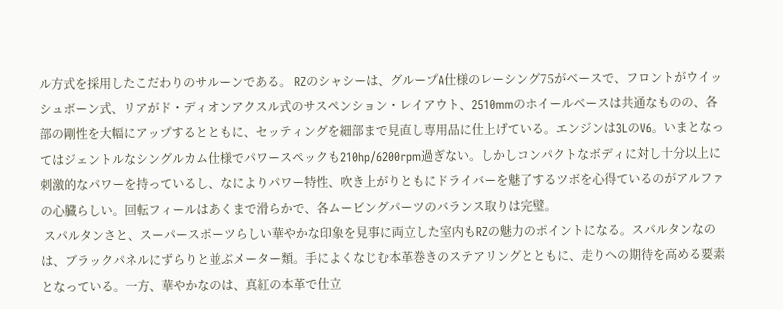ル方式を採用したこだわりのサルーンである。 RZのシャシーは、グループA仕様のレーシング75がベースで、フロントがウイッシュボーン式、リアがド・ディオンアクスル式のサスペンション・レイアウト、2510mmのホイールベースは共通なものの、各部の剛性を大幅にアップするとともに、セッティングを細部まで見直し専用品に仕上げている。エンジンは3LのV6。いまとなってはジェントルなシングルカム仕様でパワースペックも210hp/6200rpm過ぎない。しかしコンパクトなボディに対し十分以上に刺激的なパワーを持っているし、なによりパワー特性、吹き上がりともにドライバーを魅了するツボを心得ているのがアルファの心臓らしい。回転フィールはあくまで滑らかで、各ムービングパーツのバランス取りは完璧。
 スパルタンさと、スーパースポーツらしい華やかな印象を見事に両立した室内もRZの魅力のポイントになる。スパルタンなのは、ブラックパネルにずらりと並ぶメーター類。手によくなじむ本革巻きのステアリングとともに、走りへの期待を高める要素となっている。一方、華やかなのは、真紅の本革で仕立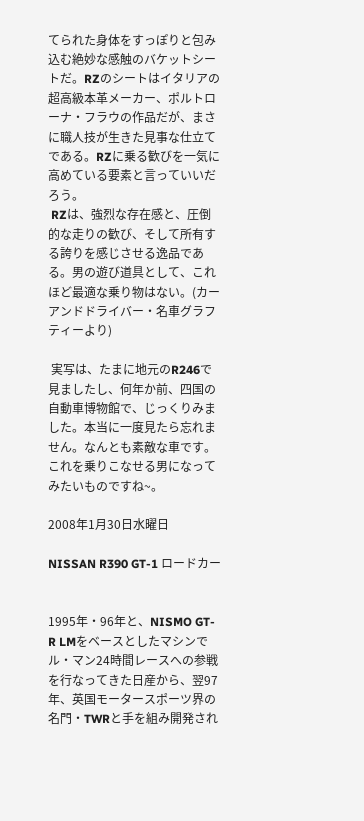てられた身体をすっぽりと包み込む絶妙な感触のバケットシートだ。RZのシートはイタリアの超高級本革メーカー、ポルトローナ・フラウの作品だが、まさに職人技が生きた見事な仕立てである。RZに乗る歓びを一気に高めている要素と言っていいだろう。
 RZは、強烈な存在感と、圧倒的な走りの歓び、そして所有する誇りを感じさせる逸品である。男の遊び道具として、これほど最適な乗り物はない。(カーアンドドライバー・名車グラフティーより)

 実写は、たまに地元のR246で見ましたし、何年か前、四国の自動車博物館で、じっくりみました。本当に一度見たら忘れません。なんとも素敵な車です。これを乗りこなせる男になってみたいものですね~。

2008年1月30日水曜日

NISSAN R390 GT-1 ロードカー


1995年・96年と、NISMO GT-R LMをベースとしたマシンでル・マン24時間レースへの参戦を行なってきた日産から、翌97年、英国モータースポーツ界の名門・TWRと手を組み開発され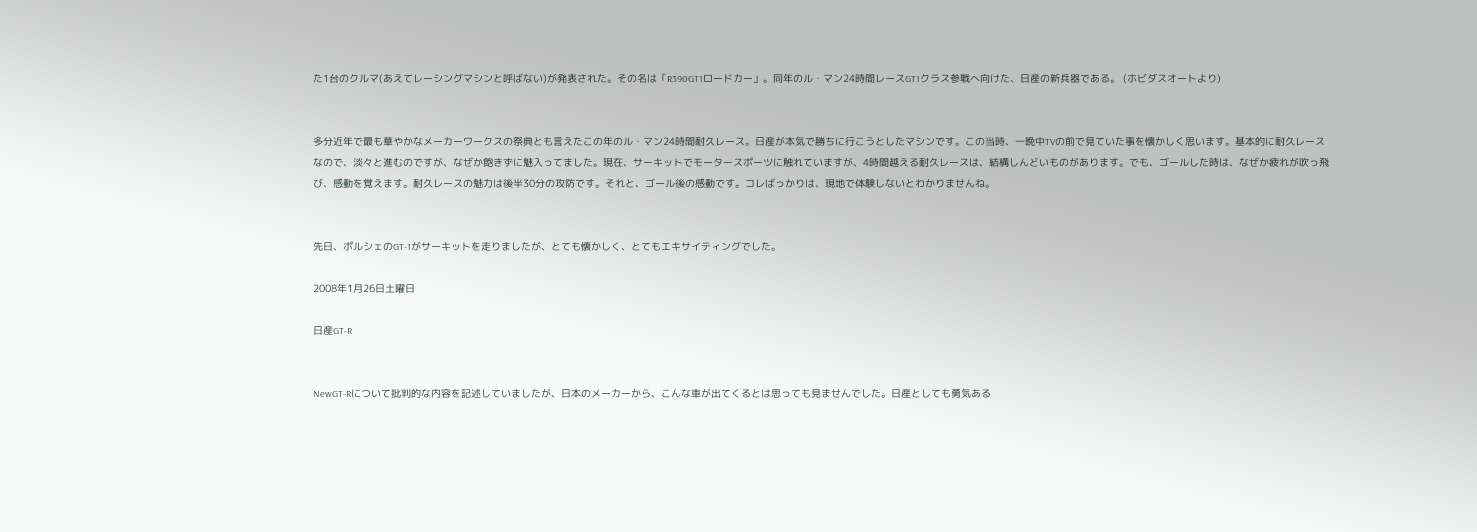た1台のクルマ(あえてレーシングマシンと呼ばない)が発表された。その名は「R390GT1ロードカー」。同年のル・マン24時間レースGT1クラス参戦へ向けた、日産の新兵器である。 (ホビダスオートより)


多分近年で最も華やかなメーカーワークスの祭典とも言えたこの年のル・マン24時間耐久レース。日産が本気で勝ちに行こうとしたマシンです。この当時、一晩中TVの前で見ていた事を懐かしく思います。基本的に耐久レースなので、淡々と進むのですが、なぜか飽きずに魅入ってました。現在、サーキットでモータースポーツに触れていますが、4時間越える耐久レースは、結構しんどいものがあります。でも、ゴールした時は、なぜか疲れが吹っ飛び、感動を覚えます。耐久レースの魅力は後半30分の攻防です。それと、ゴール後の感動です。コレばっかりは、現地で体験しないとわかりませんね。


先日、ポルシェのGT-1がサーキットを走りましたが、とても懐かしく、とてもエキサイティングでした。

2008年1月26日土曜日

日産GT-R


NewGT-Rについて批判的な内容を記述していましたが、日本のメーカーから、こんな車が出てくるとは思っても見ませんでした。日産としても勇気ある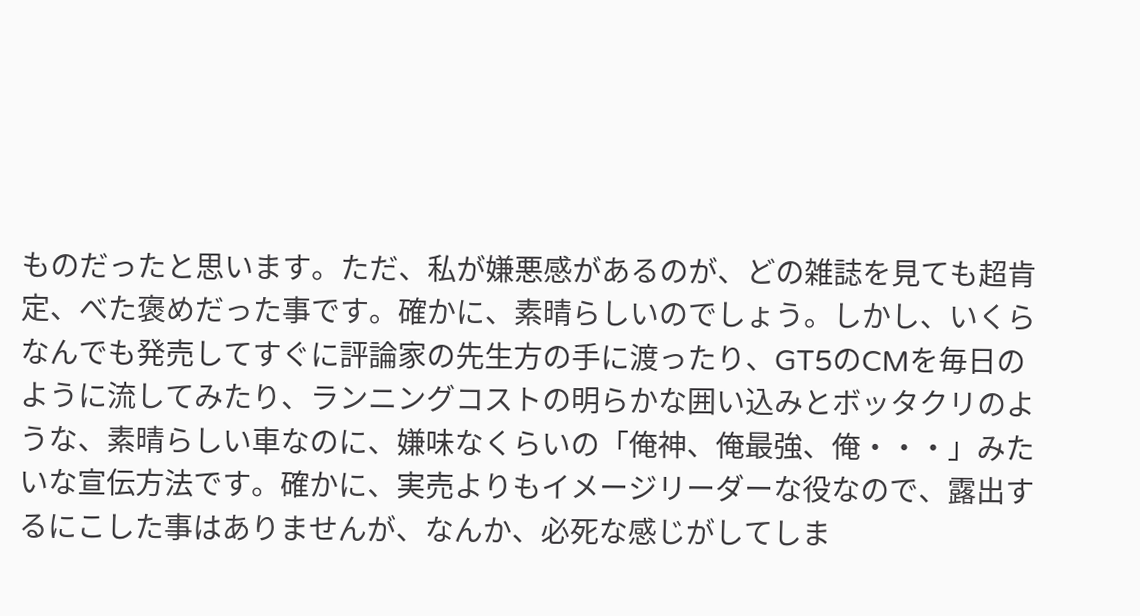ものだったと思います。ただ、私が嫌悪感があるのが、どの雑誌を見ても超肯定、べた褒めだった事です。確かに、素晴らしいのでしょう。しかし、いくらなんでも発売してすぐに評論家の先生方の手に渡ったり、GT5のCMを毎日のように流してみたり、ランニングコストの明らかな囲い込みとボッタクリのような、素晴らしい車なのに、嫌味なくらいの「俺神、俺最強、俺・・・」みたいな宣伝方法です。確かに、実売よりもイメージリーダーな役なので、露出するにこした事はありませんが、なんか、必死な感じがしてしま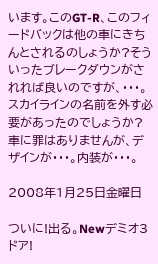います。このGT-R、このフィードバックは他の車にきちんとされるのしょうか?そういったブレークダウンがされれば良いのですが、・・・。
スカイラインの名前を外す必要があったのでしょうか?
車に罪はありませんが、デザインが・・・。内装が・・・。

2008年1月25日金曜日

ついに!出る。Newデミオ3ドア!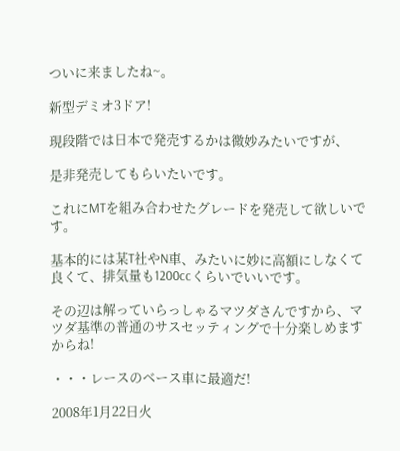ついに来ましたね~。

新型デミオ3ドア!

現段階では日本で発売するかは微妙みたいですが、

是非発売してもらいたいです。

これにMTを組み合わせたグレードを発売して欲しいです。

基本的には某T社やN車、みたいに妙に高額にしなくて良くて、排気量も1200ccくらいでいいです。

その辺は解っていらっしゃるマツダさんですから、マツダ基準の普通のサスセッティングで十分楽しめますからね!

・・・レースのベース車に最適だ!

2008年1月22日火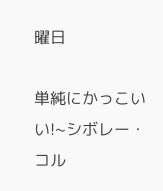曜日

単純にかっこいい!~シボレー・コル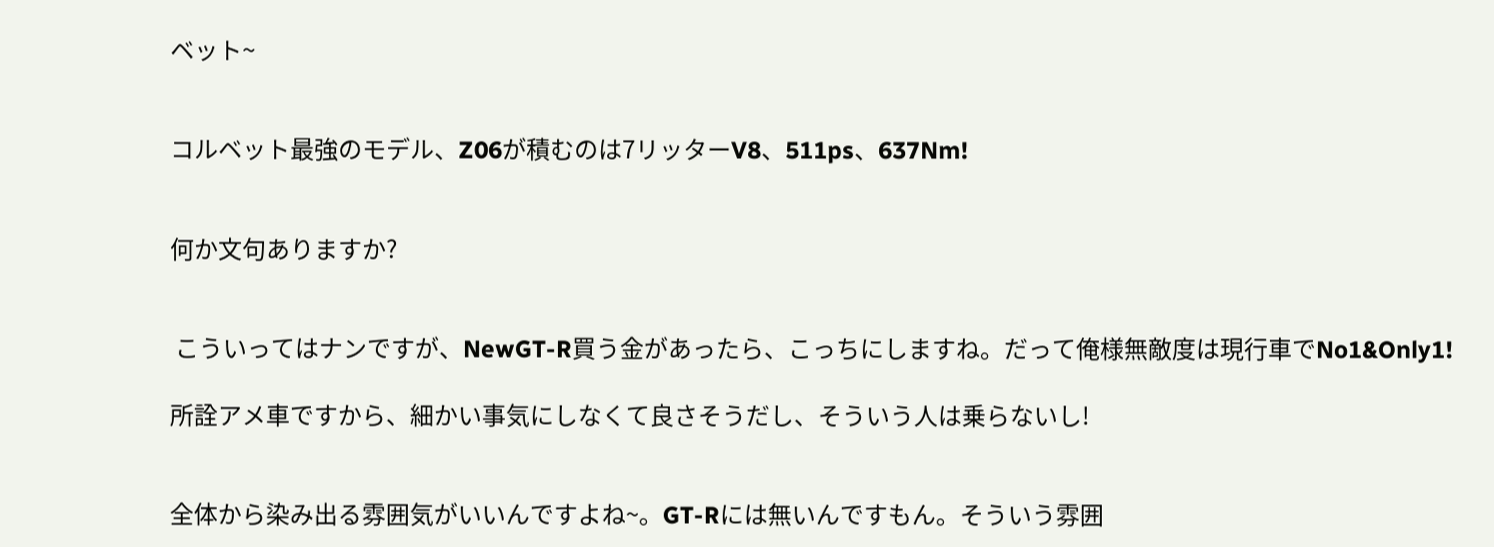ベット~


コルベット最強のモデル、Z06が積むのは7リッターV8、511ps、637Nm!


何か文句ありますか?


 こういってはナンですが、NewGT-R買う金があったら、こっちにしますね。だって俺様無敵度は現行車でNo1&Only1!

所詮アメ車ですから、細かい事気にしなくて良さそうだし、そういう人は乗らないし!


全体から染み出る雰囲気がいいんですよね~。GT-Rには無いんですもん。そういう雰囲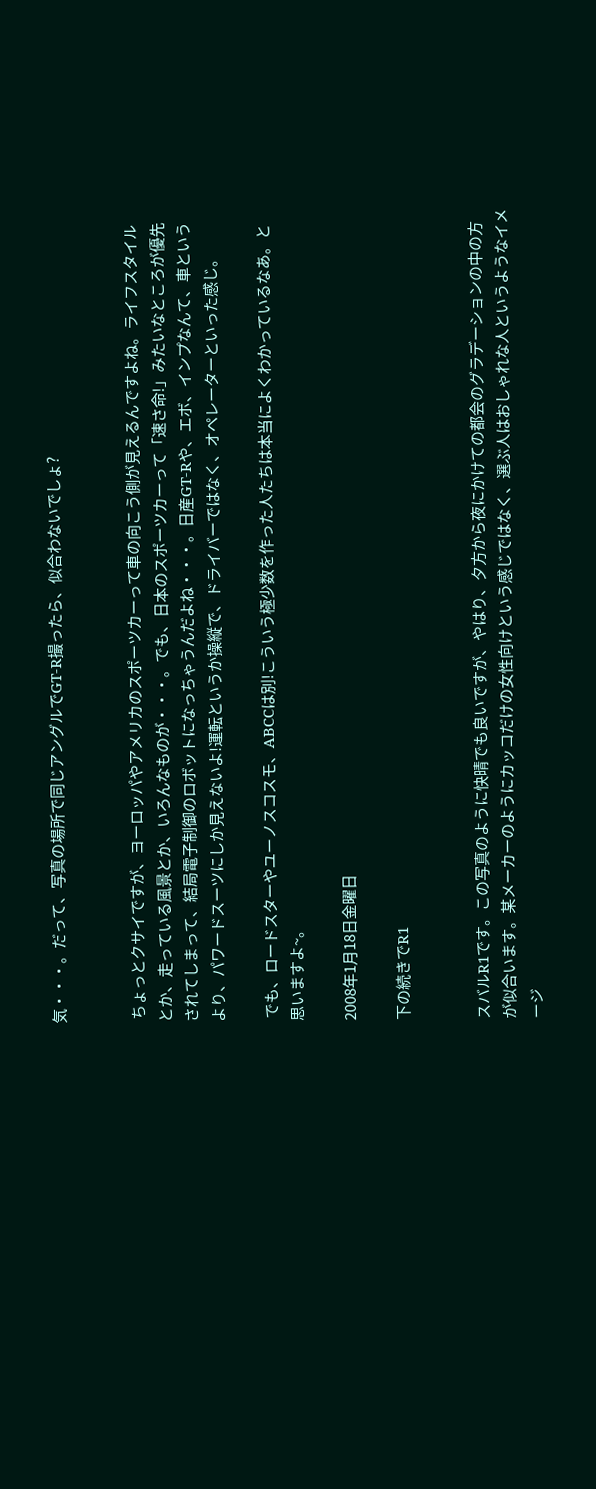気・・・。だって、写真の場所で同じアングルでGT-R撮ったら、似合わないでしょ?


 ちょっとクサイですが、ヨーロッパやアメリカのスポーツカーって車の向こう側が見えるんですよね。ライフスタイルとか、走っている風景とか、いろんなものが・・・。でも、日本のスポーツカーって「速さ命!」みたいなところが優先されてしまって、結局電子制御のロボットになっちゃうんだよね・・・。日産GT-Rや、エボ、インプなんて、車というより、パワードスーツにしか見えないよ!運転というか操縦で、ドライバーではなく、オペレーターといった感じ。

 でも、ロードスターやユーノスコスモ、ABCCは別!こういう極少数を作った人たちは本当によくわかっているなあ。と思いますよ~。

2008年1月18日金曜日

下の続きでR1


スバルR1です。この写真のように快晴でも良いですが、やはり、夕方から夜にかけての都会のグラデーションの中の方が似合います。某メーカーのようにカッコだけの女性向けという感じではなく、選ぶ人はおしゃれな人というようなイメージ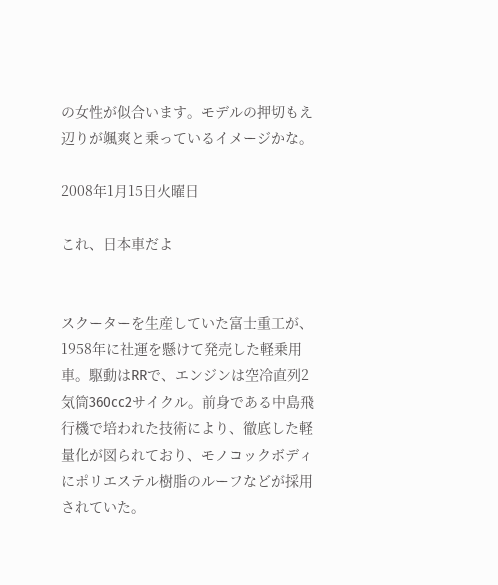の女性が似合います。モデルの押切もえ辺りが颯爽と乗っているイメージかな。

2008年1月15日火曜日

これ、日本車だよ


スクーターを生産していた富士重工が、1958年に社運を懸けて発売した軽乗用車。駆動はRRで、エンジンは空冷直列2気筒360cc2サイクル。前身である中島飛行機で培われた技術により、徹底した軽量化が図られており、モノコックボディにポリエステル樹脂のルーフなどが採用されていた。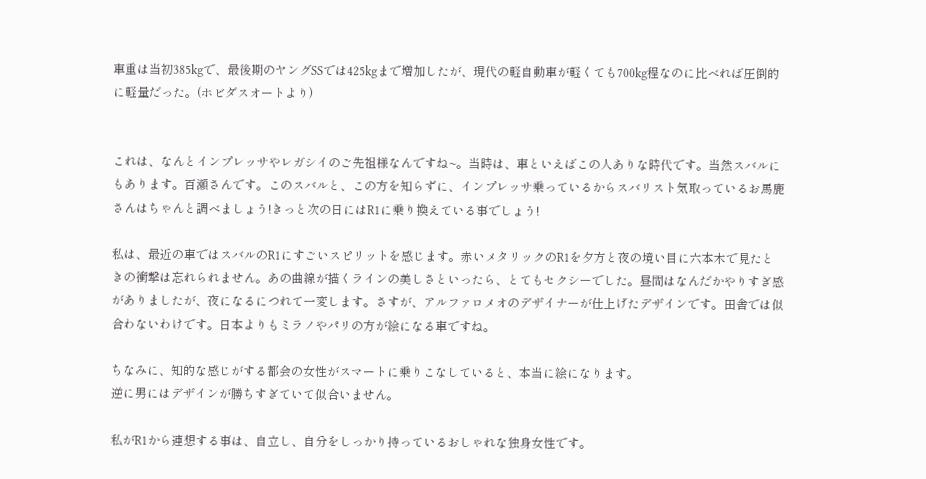車重は当初385kgで、最後期のヤングSSでは425kgまで増加したが、現代の軽自動車が軽くても700kg程なのに比べれば圧倒的に軽量だった。(ホビダスオートより)


これは、なんとインプレッサやレガシイのご先祖様なんですね~。当時は、車といえばこの人ありな時代です。当然スバルにもあります。百瀬さんです。このスバルと、この方を知らずに、インプレッサ乗っているからスバリスト気取っているお馬鹿さんはちゃんと調べましょう!きっと次の日にはR1に乗り換えている事でしょう!

私は、最近の車ではスバルのR1にすごいスピリットを感じます。赤いメタリックのR1を夕方と夜の境い目に六本木で見たときの衝撃は忘れられません。あの曲線が描くラインの美しさといったら、とてもセクシーでした。昼間はなんだかやりすぎ感がありましたが、夜になるにつれて一変します。さすが、アルファロメオのデザイナーが仕上げたデザインです。田舎では似合わないわけです。日本よりもミラノやパリの方が絵になる車ですね。

ちなみに、知的な感じがする都会の女性がスマートに乗りこなしていると、本当に絵になります。
逆に男にはデザインが勝ちすぎていて似合いません。

私がR1から連想する事は、自立し、自分をしっかり持っているおしゃれな独身女性です。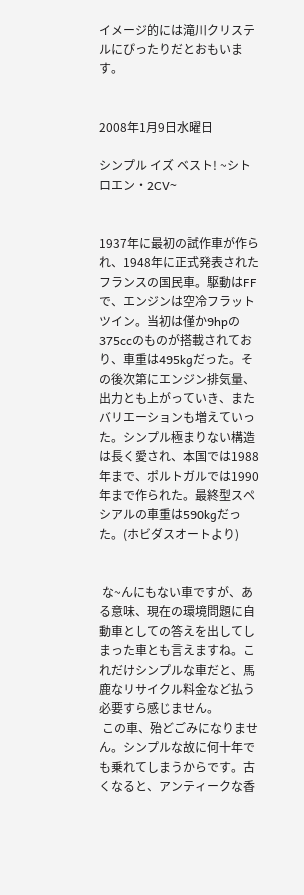イメージ的には滝川クリステルにぴったりだとおもいます。


2008年1月9日水曜日

シンプル イズ ベスト! ~シトロエン・2CV~


1937年に最初の試作車が作られ、1948年に正式発表されたフランスの国民車。駆動はFFで、エンジンは空冷フラットツイン。当初は僅か9hpの375ccのものが搭載されており、車重は495kgだった。その後次第にエンジン排気量、出力とも上がっていき、またバリエーションも増えていった。シンプル極まりない構造は長く愛され、本国では1988年まで、ポルトガルでは1990年まで作られた。最終型スペシアルの車重は590kgだった。(ホビダスオートより)


 な~んにもない車ですが、ある意味、現在の環境問題に自動車としての答えを出してしまった車とも言えますね。これだけシンプルな車だと、馬鹿なリサイクル料金など払う必要すら感じません。
 この車、殆どごみになりません。シンプルな故に何十年でも乗れてしまうからです。古くなると、アンティークな香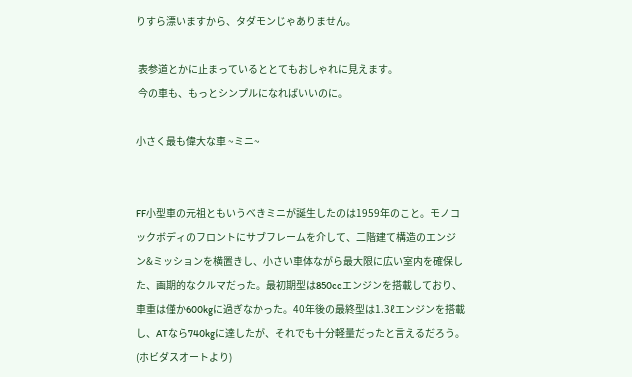りすら漂いますから、タダモンじゃありません。

 表参道とかに止まっているととてもおしゃれに見えます。
 今の車も、もっとシンプルになればいいのに。

小さく最も偉大な車 ~ミニ~


FF小型車の元祖ともいうべきミニが誕生したのは1959年のこと。モノコックボディのフロントにサブフレームを介して、二階建て構造のエンジン&ミッションを横置きし、小さい車体ながら最大限に広い室内を確保した、画期的なクルマだった。最初期型は850ccエンジンを搭載しており、車重は僅か600kgに過ぎなかった。40年後の最終型は1.3ℓエンジンを搭載し、ATなら740kgに達したが、それでも十分軽量だったと言えるだろう。(ホビダスオートより)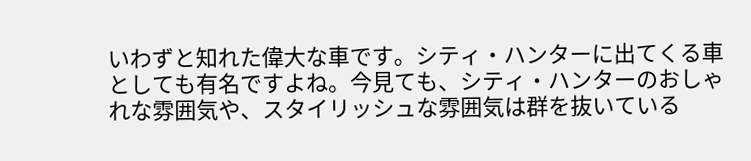いわずと知れた偉大な車です。シティ・ハンターに出てくる車としても有名ですよね。今見ても、シティ・ハンターのおしゃれな雰囲気や、スタイリッシュな雰囲気は群を抜いている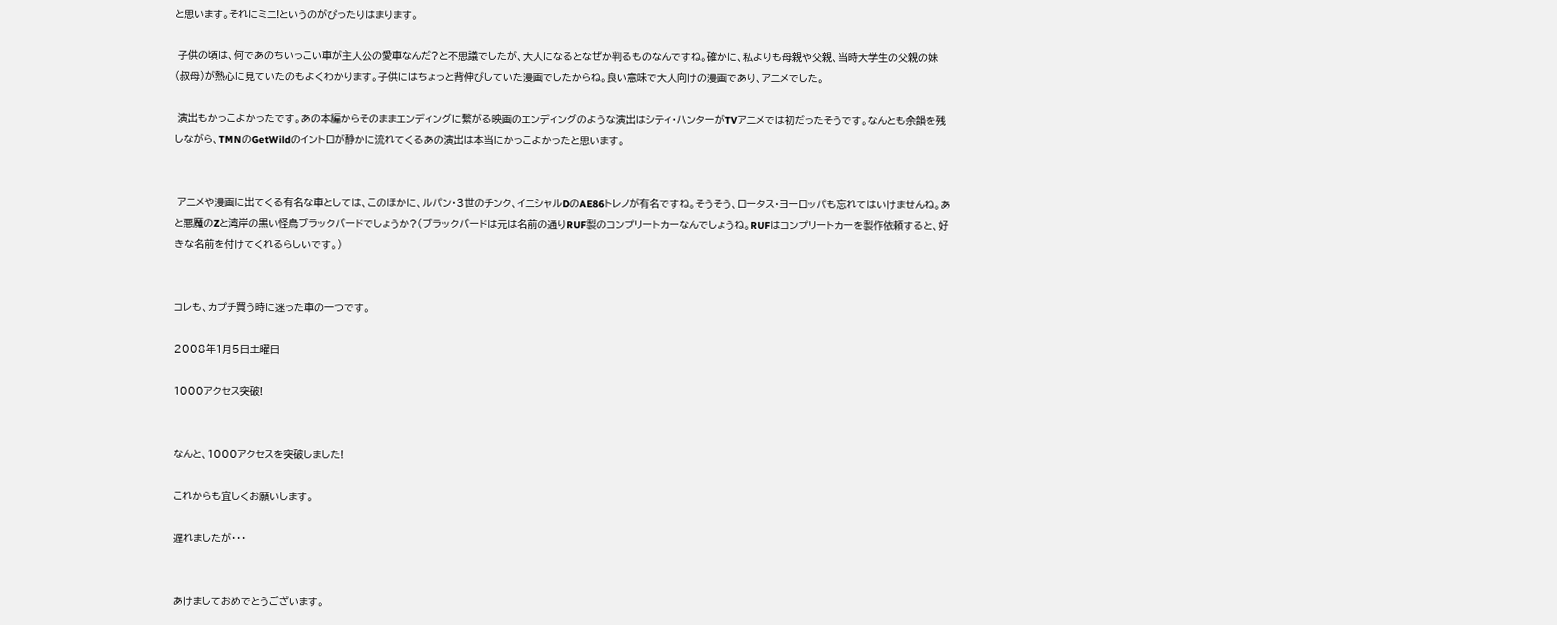と思います。それにミニ!というのがぴったりはまります。

 子供の頃は、何であのちいっこい車が主人公の愛車なんだ?と不思議でしたが、大人になるとなぜか判るものなんですね。確かに、私よりも母親や父親、当時大学生の父親の妹(叔母)が熱心に見ていたのもよくわかります。子供にはちょっと背伸びしていた漫画でしたからね。良い意味で大人向けの漫画であり、アニメでした。

 演出もかっこよかったです。あの本編からそのままエンディングに繋がる映画のエンディングのような演出はシティ・ハンターがTVアニメでは初だったそうです。なんとも余韻を残しながら、TMNのGetWildのイントロが静かに流れてくるあの演出は本当にかっこよかったと思います。


 アニメや漫画に出てくる有名な車としては、このほかに、ルパン・3世のチンク、イニシャルDのAE86トレノが有名ですね。そうそう、ロータス・ヨーロッパも忘れてはいけませんね。あと悪魔のZと湾岸の黒い怪鳥ブラックバードでしょうか?(ブラックバードは元は名前の通りRUF製のコンプリートカーなんでしょうね。RUFはコンプリートカーを製作依頼すると、好きな名前を付けてくれるらしいです。)


コレも、カプチ買う時に迷った車の一つです。

2008年1月5日土曜日

1000アクセス突破!


なんと、1000アクセスを突破しました!

これからも宜しくお願いします。

遅れましたが・・・


あけましておめでとうございます。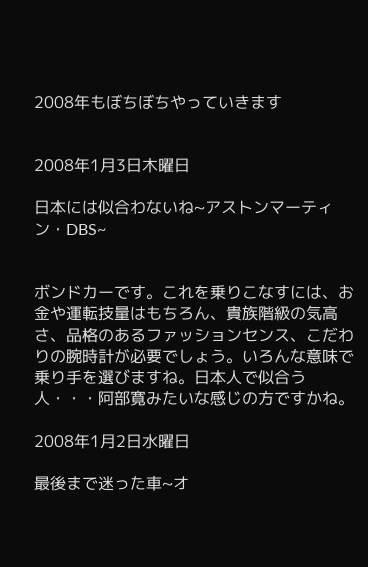2008年もぼちぼちやっていきます


2008年1月3日木曜日

日本には似合わないね~アストンマーティン・DBS~


ボンドカーです。これを乗りこなすには、お金や運転技量はもちろん、貴族階級の気高さ、品格のあるファッションセンス、こだわりの腕時計が必要でしょう。いろんな意味で乗り手を選びますね。日本人で似合う人・・・阿部寛みたいな感じの方ですかね。

2008年1月2日水曜日

最後まで迷った車~オ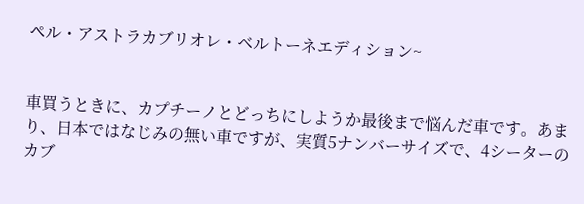ペル・アストラカブリオレ・ベルトーネエディション~


車買うときに、カプチーノとどっちにしようか最後まで悩んだ車です。あまり、日本ではなじみの無い車ですが、実質5ナンバーサイズで、4シーターのカブ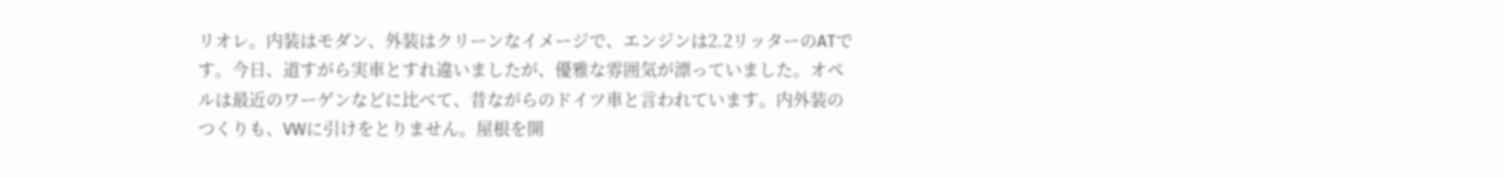リオレ。内装はモダン、外装はクリーンなイメージで、エンジンは2.2リッターのATです。今日、道すがら実車とすれ違いましたが、優雅な雰囲気が漂っていました。オペルは最近のワーゲンなどに比べて、昔ながらのドイツ車と言われています。内外装のつくりも、VWに引けをとりません。屋根を開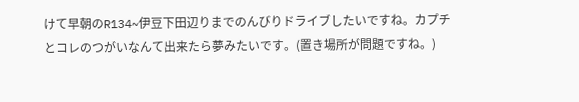けて早朝のR134~伊豆下田辺りまでのんびりドライブしたいですね。カプチとコレのつがいなんて出来たら夢みたいです。(置き場所が問題ですね。)